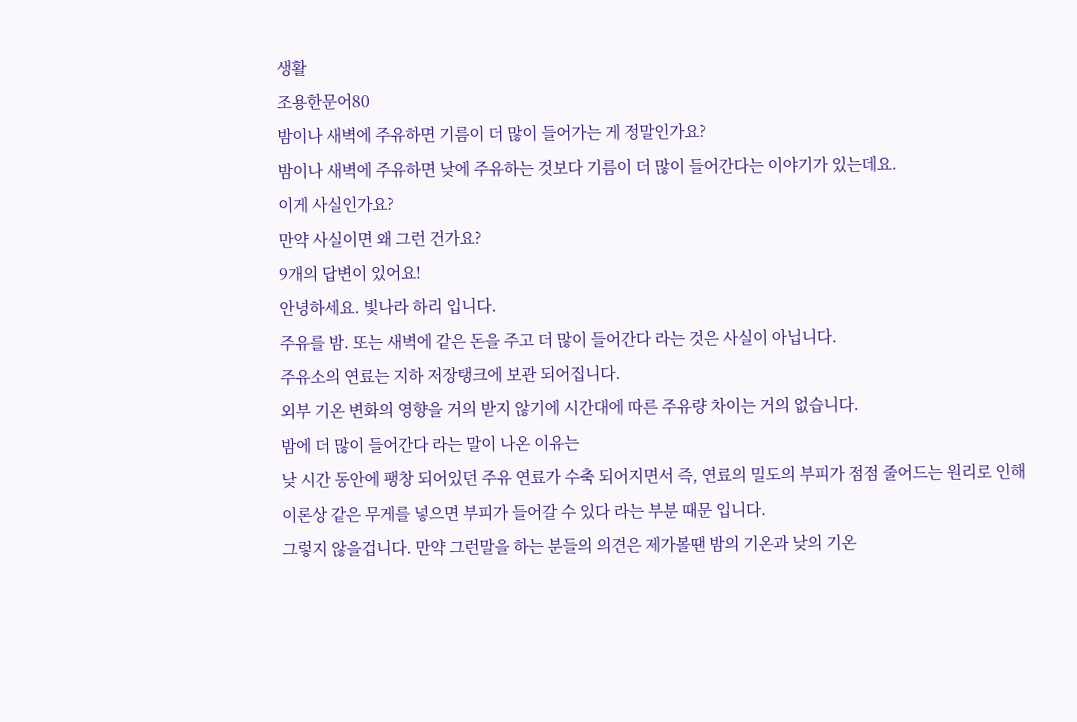생활
조용한문어80
밤이나 새벽에 주유하면 기름이 더 많이 들어가는 게 정말인가요?
밤이나 새벽에 주유하면 낮에 주유하는 것보다 기름이 더 많이 들어간다는 이야기가 있는데요.
이게 사실인가요?
만약 사실이면 왜 그런 건가요?
9개의 답변이 있어요!
안녕하세요. 빛나라 하리 입니다.
주유를 밤. 또는 새벽에 같은 돈을 주고 더 많이 들어간다 라는 것은 사실이 아닙니다.
주유소의 연료는 지하 저장탱크에 보관 되어집니다.
외부 기온 변화의 영향을 거의 받지 않기에 시간대에 따른 주유량 차이는 거의 없습니다.
밤에 더 많이 들어간다 라는 말이 나온 이유는
낮 시간 동안에 팽창 되어있던 주유 연료가 수축 되어지면서 즉, 연료의 밀도의 부피가 점점 줄어드는 원리로 인해
이론상 같은 무게를 넣으면 부피가 들어갈 수 있다 라는 부분 때문 입니다.
그렇지 않을겁니다. 만약 그런말을 하는 분들의 의견은 제가볼땐 밤의 기온과 낮의 기온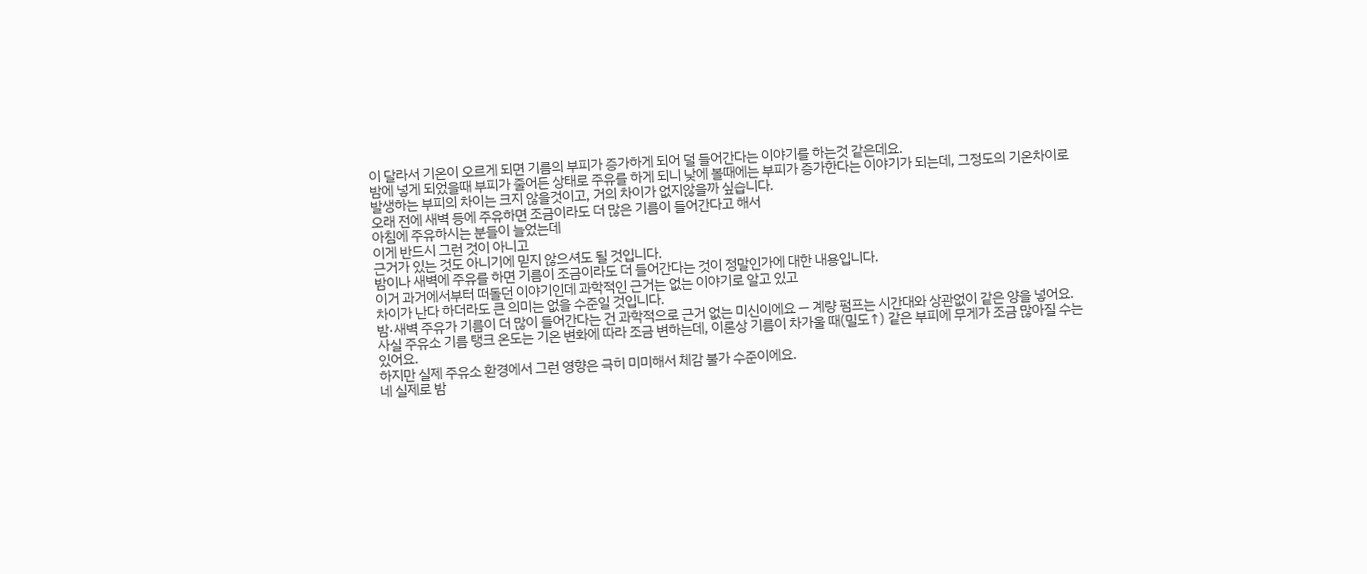이 달라서 기온이 오르게 되면 기름의 부피가 증가하게 되어 덜 들어간다는 이야기를 하는것 같은데요.
밤에 넣게 되었을때 부피가 줄어든 상태로 주유를 하게 되니 낮에 볼때에는 부피가 증가한다는 이야기가 되는데, 그정도의 기온차이로 발생하는 부피의 차이는 크지 않을것이고, 거의 차이가 없지않을까 싶습니다.
오래 전에 새벽 등에 주유하면 조금이라도 더 많은 기름이 들어간다고 해서
아침에 주유하시는 분들이 늘었는데
이게 반드시 그런 것이 아니고
근거가 있는 것도 아니기에 믿지 않으셔도 될 것입니다.
밤이나 새벽에 주유를 하면 기름이 조금이라도 더 들어간다는 것이 정말인가에 대한 내용입니다.
이거 과거에서부터 떠돌던 이야기인데 과학적인 근거는 없는 이야기로 알고 있고
차이가 난다 하더라도 큰 의미는 없을 수준일 것입니다.
밤·새벽 주유가 기름이 더 많이 들어간다는 건 과학적으로 근거 없는 미신이에요 — 계량 펌프는 시간대와 상관없이 같은 양을 넣어요.
사실 주유소 기름 탱크 온도는 기온 변화에 따라 조금 변하는데, 이론상 기름이 차가울 때(밀도↑) 같은 부피에 무게가 조금 많아질 수는 있어요.
하지만 실제 주유소 환경에서 그런 영향은 극히 미미해서 체감 불가 수준이에요.
네 실제로 밤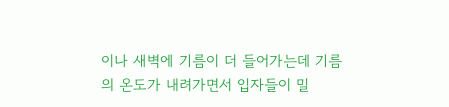이나 새벽에 기름이 더 들어가는데 기름의 온도가 내려가면서 입자들이 밀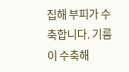집해 부피가 수축합니다. 기름이 수축해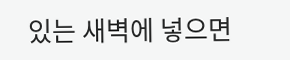있는 새벽에 넣으면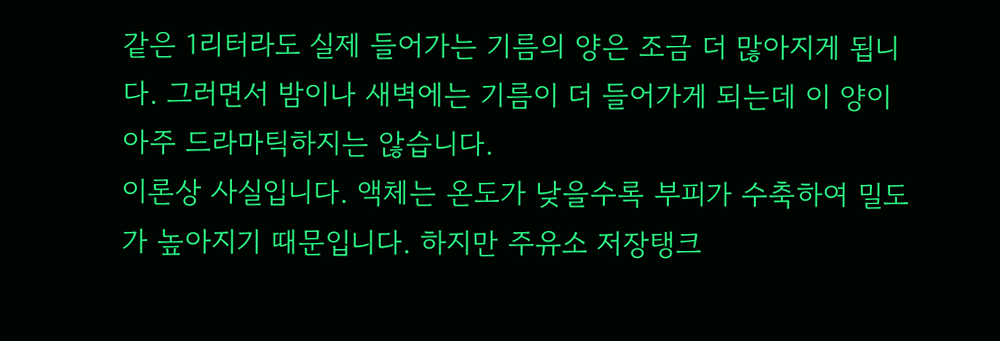같은 1리터라도 실제 들어가는 기름의 양은 조금 더 많아지게 됩니다. 그러면서 밤이나 새벽에는 기름이 더 들어가게 되는데 이 양이 아주 드라마틱하지는 않습니다.
이론상 사실입니다. 액체는 온도가 낮을수록 부피가 수축하여 밀도가 높아지기 때문입니다. 하지만 주유소 저장탱크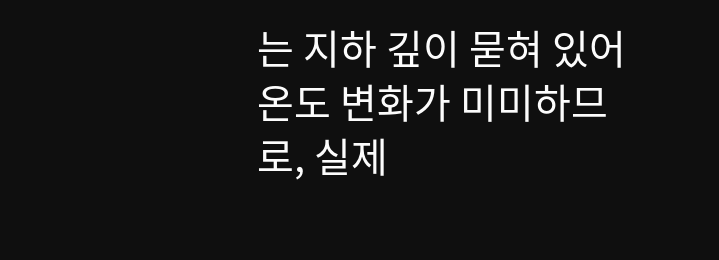는 지하 깊이 묻혀 있어 온도 변화가 미미하므로, 실제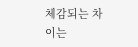체감되는 차이는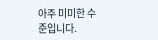아주 미미한 수준입니다.